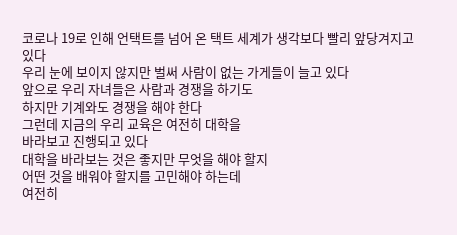코로나 19로 인해 언택트를 넘어 온 택트 세계가 생각보다 빨리 앞당겨지고 있다
우리 눈에 보이지 않지만 벌써 사람이 없는 가게들이 늘고 있다
앞으로 우리 자녀들은 사람과 경쟁을 하기도
하지만 기계와도 경쟁을 해야 한다
그런데 지금의 우리 교육은 여전히 대학을
바라보고 진행되고 있다
대학을 바라보는 것은 좋지만 무엇을 해야 할지
어떤 것을 배워야 할지를 고민해야 하는데
여전히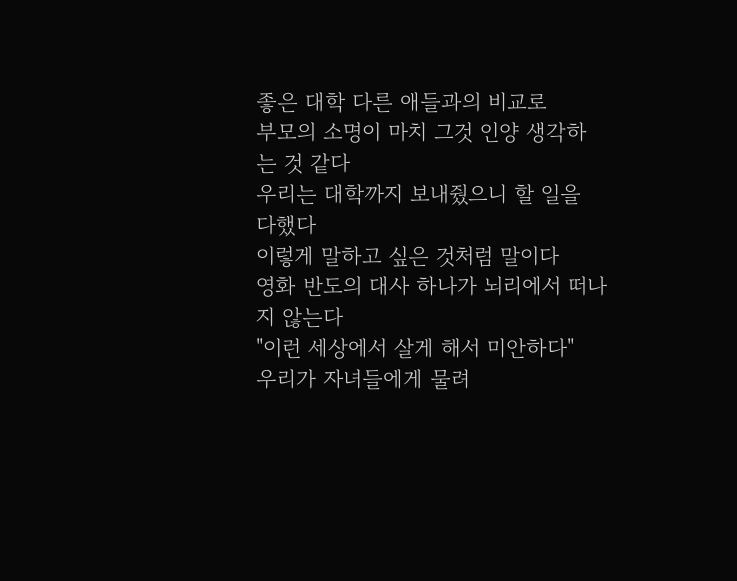좋은 대학 다른 애들과의 비교로
부모의 소명이 마치 그것 인양 생각하는 것 같다
우리는 대학까지 보내줬으니 할 일을 다했다
이렇게 말하고 싶은 것처럼 말이다
영화 반도의 대사 하나가 뇌리에서 떠나지 않는다
"이런 세상에서 살게 해서 미안하다"
우리가 자녀들에게 물려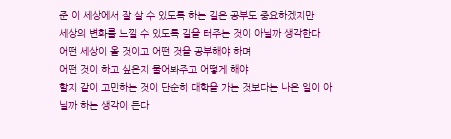준 이 세상에서 잘 살 수 있도록 하는 길은 공부도 중요하겠지만
세상의 변화를 느낄 수 있도록 길을 터주는 것이 아닐까 생각한다
어떤 세상이 올 것이고 어떤 것을 공부해야 하며
어떤 것이 하고 싶은지 물어봐주고 어떻게 해야
할지 같이 고민하는 것이 단순히 대학을 가는 것보다는 나은 일이 아닐까 하는 생각이 든다